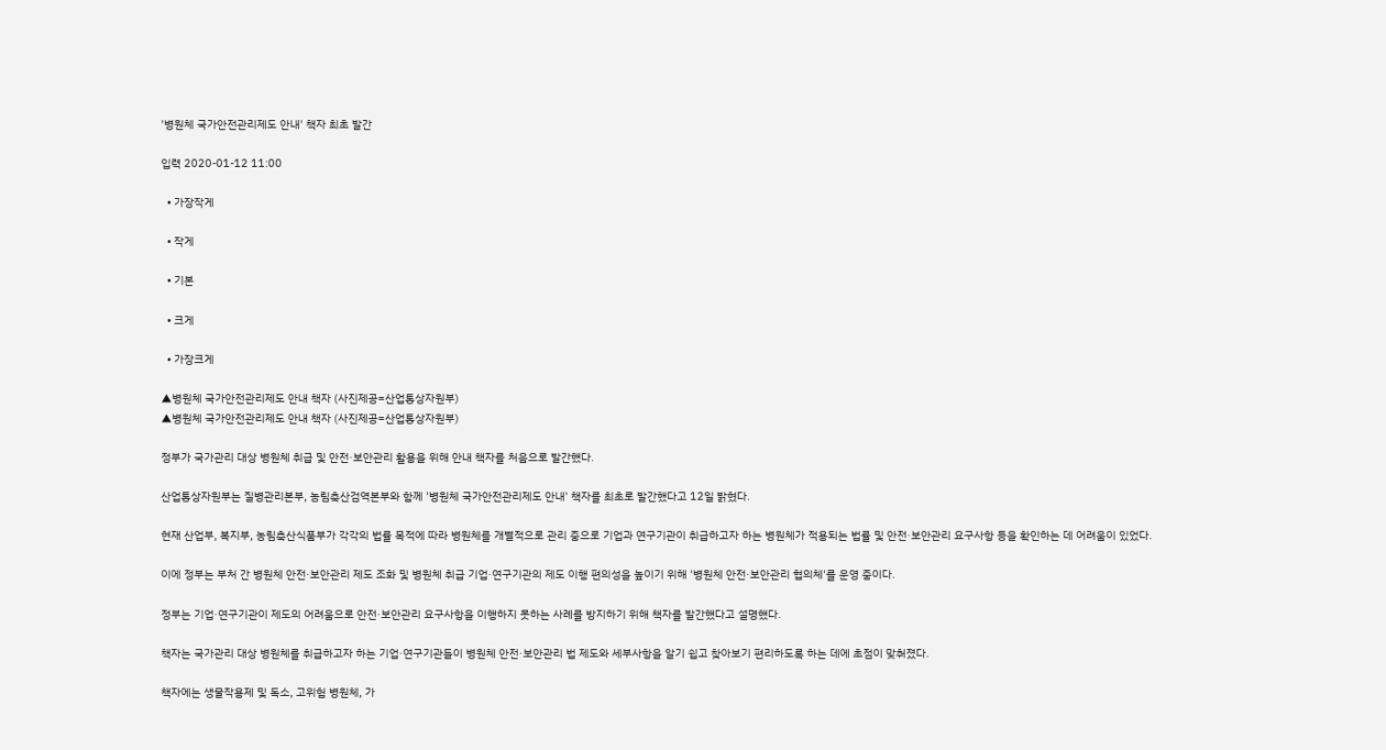'병원체 국가안전관리제도 안내' 책자 최초 발간

입력 2020-01-12 11:00

  • 가장작게

  • 작게

  • 기본

  • 크게

  • 가장크게

▲병원체 국가안전관리제도 안내 책자 (사진제공=산업통상자원부)
▲병원체 국가안전관리제도 안내 책자 (사진제공=산업통상자원부)

정부가 국가관리 대상 병원체 취급 및 안전·보안관리 활용을 위해 안내 책자를 처음으로 발간했다.

산업통상자원부는 질병관리본부, 농림축산검역본부와 함께 '병원체 국가안전관리제도 안내' 책자를 최초로 발간했다고 12일 밝혔다.

현재 산업부, 복지부, 농림축산식품부가 각각의 법률 목적에 따라 병원체를 개별적으로 관리 중으로 기업과 연구기관이 취급하고자 하는 병원체가 적용되는 법률 및 안전·보안관리 요구사항 등을 확인하는 데 어려움이 있었다.

이에 정부는 부처 간 병원체 안전·보안관리 제도 조화 및 병원체 취급 기업·연구기관의 제도 이행 편의성을 높이기 위해 '병원체 안전·보안관리 협의체'를 운영 중이다.

정부는 기업·연구기관이 제도의 어려움으로 안전·보안관리 요구사항을 이행하지 못하는 사례를 방지하기 위해 책자를 발간했다고 설명했다.

책자는 국가관리 대상 병원체를 취급하고자 하는 기업·연구기관들이 병원체 안전·보안관리 법 제도와 세부사항을 알기 쉽고 찾아보기 편리하도록 하는 데에 초점이 맞춰졌다.

책자에는 생물작용제 및 독소, 고위험 병원체, 가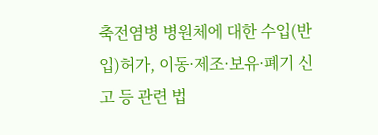축전염병 병원체에 대한 수입(반입)허가, 이동·제조·보유·폐기 신고 등 관련 법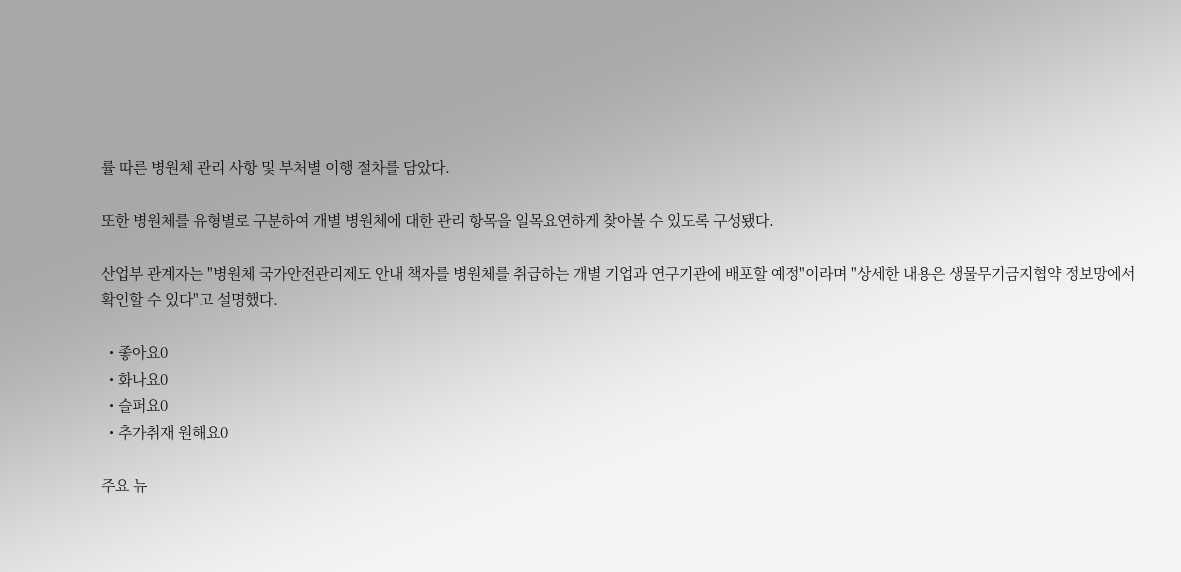률 따른 병원체 관리 사항 및 부처별 이행 절차를 담았다.

또한 병원체를 유형별로 구분하여 개별 병원체에 대한 관리 항목을 일목요연하게 찾아볼 수 있도록 구성됐다.

산업부 관계자는 "병원체 국가안전관리제도 안내 책자를 병원체를 취급하는 개별 기업과 연구기관에 배포할 예정"이라며 "상세한 내용은 생물무기금지협약 정보망에서 확인할 수 있다"고 설명했다.

  • 좋아요0
  • 화나요0
  • 슬퍼요0
  • 추가취재 원해요0

주요 뉴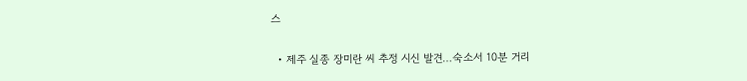스

  • 제주 실종 장미란 씨 추정 시신 발견…숙소서 10분 거리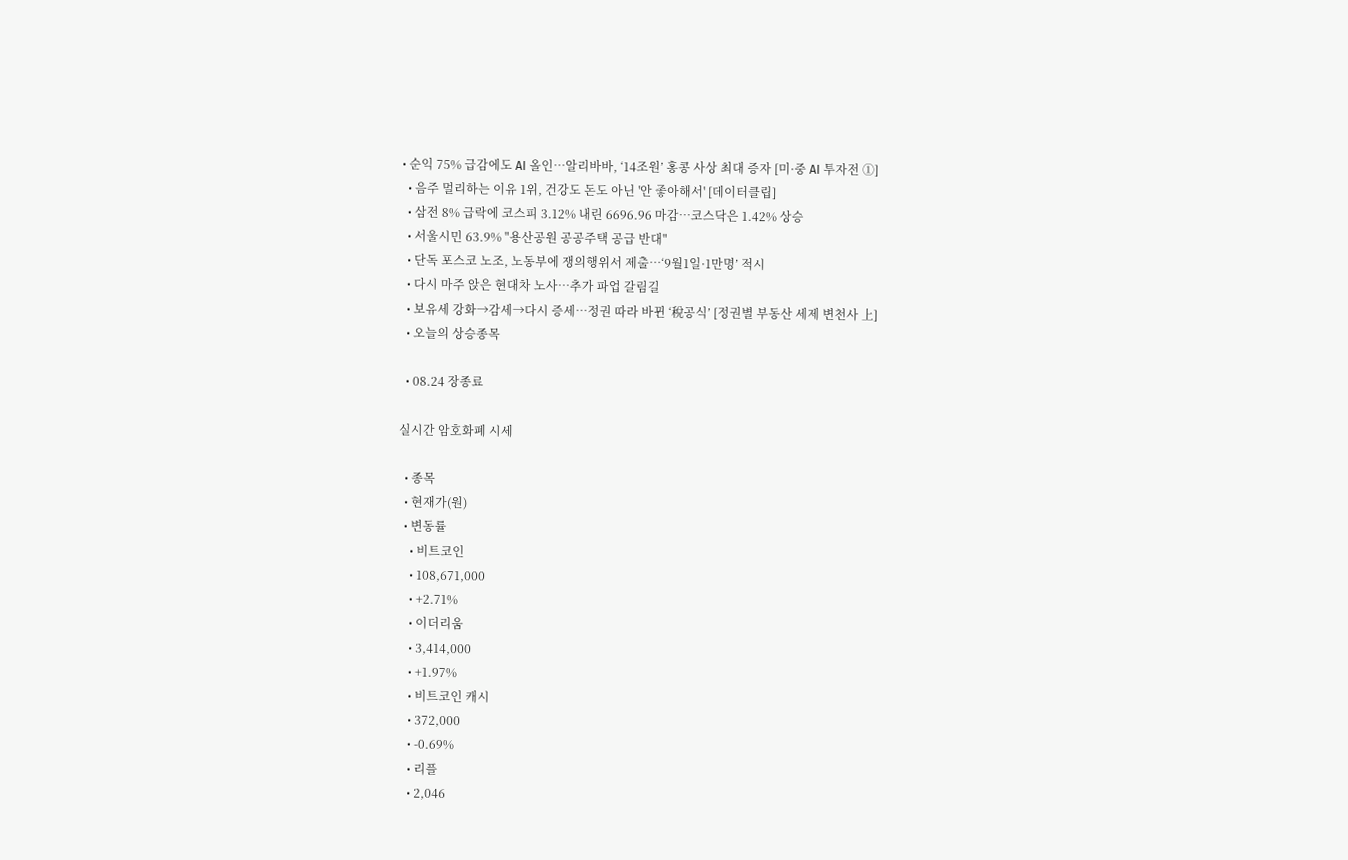• 순익 75% 급감에도 AI 올인⋯알리바바, ‘14조원’ 홍콩 사상 최대 증자 [미·중 AI 투자전 ①]
  • 음주 멀리하는 이유 1위, 건강도 돈도 아닌 '안 좋아해서' [데이터클립]
  • 삼전 8% 급락에 코스피 3.12% 내린 6696.96 마감…코스닥은 1.42% 상승
  • 서울시민 63.9% "용산공원 공공주택 공급 반대"
  • 단독 포스코 노조, 노동부에 쟁의행위서 제출…‘9월1일·1만명’ 적시
  • 다시 마주 앉은 현대차 노사…추가 파업 갈림길
  • 보유세 강화→감세→다시 증세…정권 따라 바뀐 ‘稅공식’ [정권별 부동산 세제 변천사 上]
  • 오늘의 상승종목

  • 08.24 장종료

실시간 암호화폐 시세

  • 종목
  • 현재가(원)
  • 변동률
    • 비트코인
    • 108,671,000
    • +2.71%
    • 이더리움
    • 3,414,000
    • +1.97%
    • 비트코인 캐시
    • 372,000
    • -0.69%
    • 리플
    • 2,046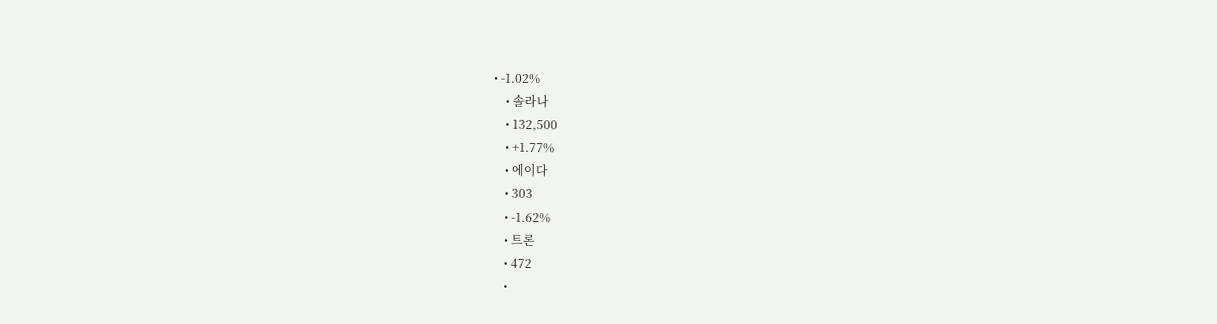• -1.02%
    • 솔라나
    • 132,500
    • +1.77%
    • 에이다
    • 303
    • -1.62%
    • 트론
    • 472
    •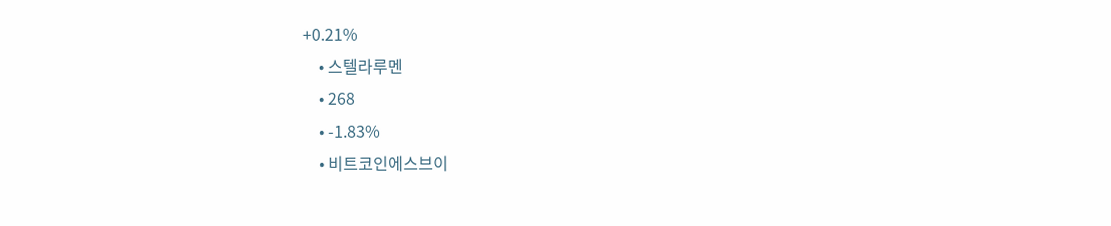+0.21%
    • 스텔라루멘
    • 268
    • -1.83%
    • 비트코인에스브이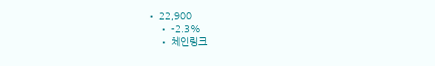• 22,900
    • -2.3%
    • 체인링크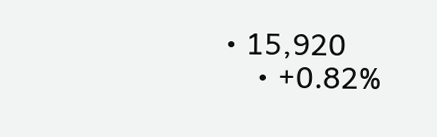• 15,920
    • +0.82%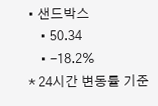• 샌드박스
    • 50.34
    • -18.2%
* 24시간 변동률 기준